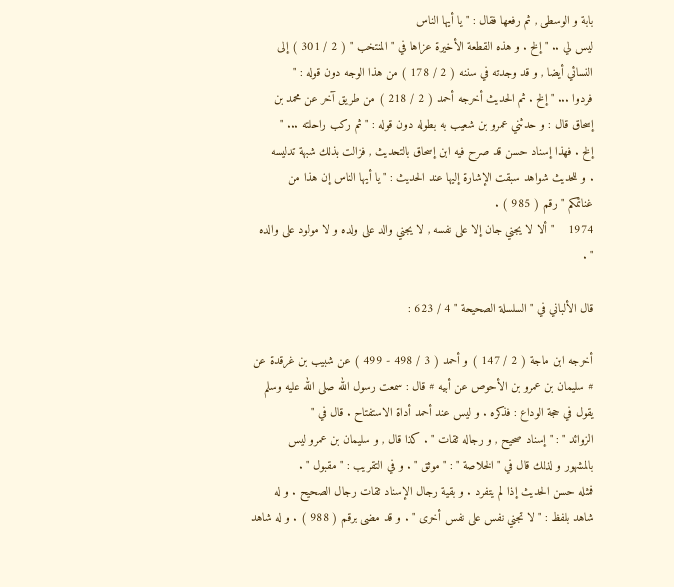بابة و الوسطى , ثم رفعها فقال : " يا أيها الناس
ليس لي .. " إلخ . و هذه القطعة الأخيرة عزاها في " المنتخب " ( 2 / 301 ) إلى
النسائي أيضا , و قد وجدته في سننه ( 2 / 178 ) من هذا الوجه دون قوله : "
فردوا ... " إلخ . ثم الحديث أخرجه أحمد ( 2 / 218 ) من طريق آخر عن محمد بن
إسحاق قال : و حدثني عمرو بن شعيب به بطوله دون قوله : " ثم ركب راحلته ... "
إلخ . فهذا إسناد حسن قد صرح فيه ابن إسحاق بالتحديث , فزالت بذلك شبهة تدليسه
. و للحديث شواهد سبقت الإشارة إليها عند الحديث : " يا أيها الناس إن هذا من
غنائمكم " رقم ( 985 ) .
1974    " ألا لا يجني جان إلا على نفسه , لا يجني والد على ولده و لا مولود على والده
" .

قال الألباني في " السلسلة الصحيحة " 4 / 623 :

أخرجه ابن ماجة ( 2 / 147 ) و أحمد ( 3 / 498 - 499 ) عن شبيب بن غرقدة عن
# سليمان بن عمرو بن الأحوص عن أبيه # قال : سمعت رسول الله صلى الله عليه وسلم
يقول في حجة الوداع : فذكره . و ليس عند أحمد أداة الاستفتاح . قال في "
الزوائد " : " إسناد صحيح , و رجاله ثقات " . كذا قال , و سليمان بن عمرو ليس
بالمشهور و لذلك قال في " الخلاصة " : " موثق " . و في التقريب : " مقبول " .
فمثله حسن الحديث إذا لم يتفرد . و بقية رجال الإسناد ثقات رجال الصحيح . و له
شاهد بلفظ : " لا تجني نفس على نفس أخرى " . و قد مضى برقم ( 988 ) . و له شاهد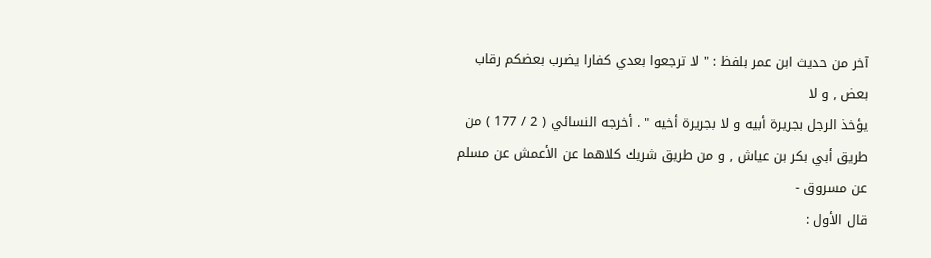آخر من حديث ابن عمر بلفظ : " لا ترجعوا بعدي كفارا يضرب بعضكم رقاب بعض , و لا
يؤخذ الرجل بجريرة أبيه و لا بجريرة أخيه " . أخرجه النسائي ( 2 / 177 ) من
طريق أبي بكر بن عياش , و من طريق شريك كلاهما عن الأعمش عن مسلم عن مسروق -
قال الأول :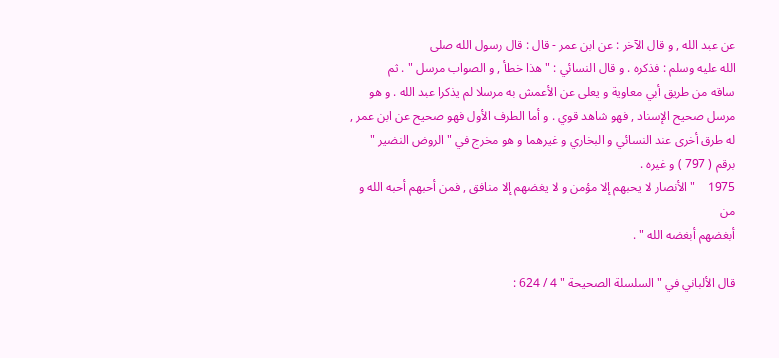عن عبد الله , و قال الآخر : عن ابن عمر - قال : قال رسول الله صلى
الله عليه وسلم : فذكره . و قال النسائي : " هذا خطأ , و الصواب مرسل " . ثم
ساقه من طريق أبي معاوية و يعلى عن الأعمش به مرسلا لم يذكرا عبد الله . و هو
مرسل صحيح الإسناد , فهو شاهد قوي . و أما الطرف الأول فهو صحيح عن ابن عمر ,
له طرق أخرى عند النسائي و البخاري و غيرهما و هو مخرج في " الروض النضير "
برقم ( 797 ) و غيره .
1975    " الأنصار لا يحبهم إلا مؤمن و لا يغضهم إلا منافق , فمن أحبهم أحبه الله و من
أبغضهم أبغضه الله " .

قال الألباني في " السلسلة الصحيحة " 4 / 624 :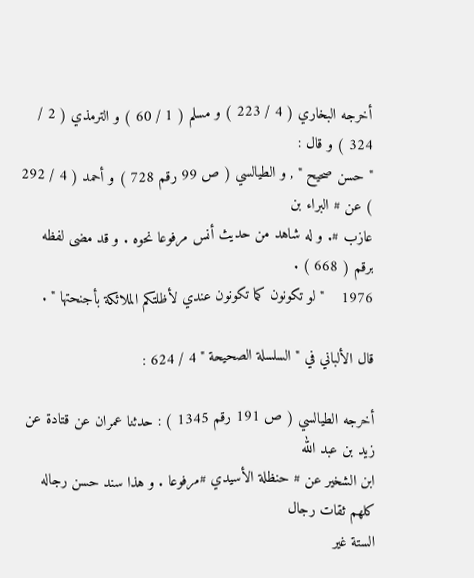أخرجه البخاري ( 4 / 223 ) و مسلم ( 1 / 60 ) و الترمذي ( 2 / 324 ) و قال :
" حسن صحيح " , و الطيالسي ( ص 99 رقم 728 ) و أحمد ( 4 / 292 ) عن # البراء بن
عازب #. و له شاهد من حديث أنس مرفوعا نحوه . و قد مضى لفظه برقم ( 668 ) .
1976    " لو تكونون كما تكونون عندي لأظلتكم الملائكة بأجنحتها " .

قال الألباني في " السلسلة الصحيحة " 4 / 624 :

أخرجه الطيالسي ( ص 191 رقم 1345 ) : حدثنا عمران عن قتادة عن زيد بن عبد الله
ابن الشخير عن # حنظلة الأسيدي #مرفوعا . و هذا سند حسن رجاله كلهم ثقات رجال
الستة غير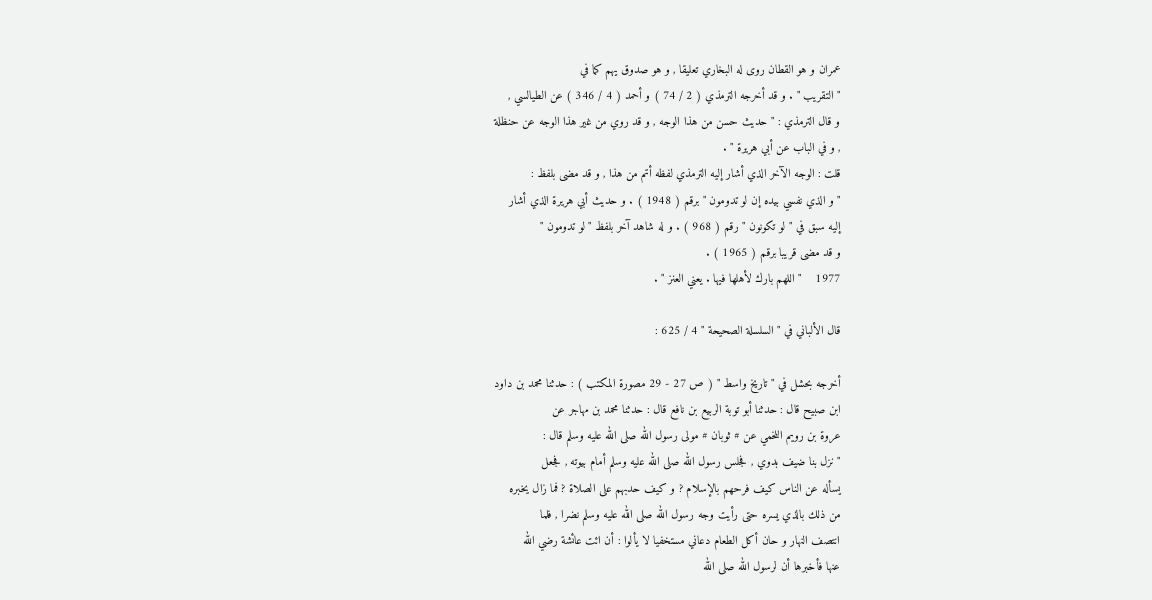عمران و هو القطان روى له البخاري تعليقا , و هو صدوق يهم كما في
" التقريب " . و قد أخرجه الترمذي ( 2 / 74 ) و أحمد ( 4 / 346 ) عن الطيالسي ,
و قال الترمذي : " حديث حسن من هذا الوجه , و قد روي من غير هذا الوجه عن حنظلة
, و في الباب عن أبي هريرة " .
قلت : الوجه الآخر الذي أشار إليه الترمذي لفظه أتم من هذا , و قد مضى بلفظ :
" و الذي نفسي بيده إن لو تدومون " برقم ( 1948 ) . و حديث أبي هريرة الذي أشار
إليه سبق في " لو تكونون " رقم ( 968 ) . و له شاهد آخر بلفظ " لو تدومون "
و قد مضى قريبا برقم ( 1965 ) .
1977    " اللهم بارك لأهلها فيها . يعني العنز " .

قال الألباني في " السلسلة الصحيحة " 4 / 625 :

أخرجه بحشل في " تاريخ واسط " ( ص 27 - 29 مصورة المكتب ) : حدثنا محمد بن داود
ابن صبيح قال : حدثنا أبو توبة الربيع بن نافع قال : حدثنا محمد بن مهاجر عن
عروة بن رويم اللخمي عن # ثوبان # مولى رسول الله صلى الله عليه وسلم قال :
" نزل بنا ضيف بدوي , فجلس رسول الله صلى الله عليه وسلم أمام بيوته , فجعل
يسأله عن الناس كيف فرحهم بالإسلام ? و كيف حدبهم على الصلاة ? فما زال يخبره
من ذلك بالذي يسره حتى رأيت وجه رسول الله صلى الله عليه وسلم نضرا , فلما
انتصف النهار و حان أكل الطعام دعاني مستخفيا لا يألوا : أن ائت عائشة رضي الله
عنها فأخبرها أن لرسول الله صلى الله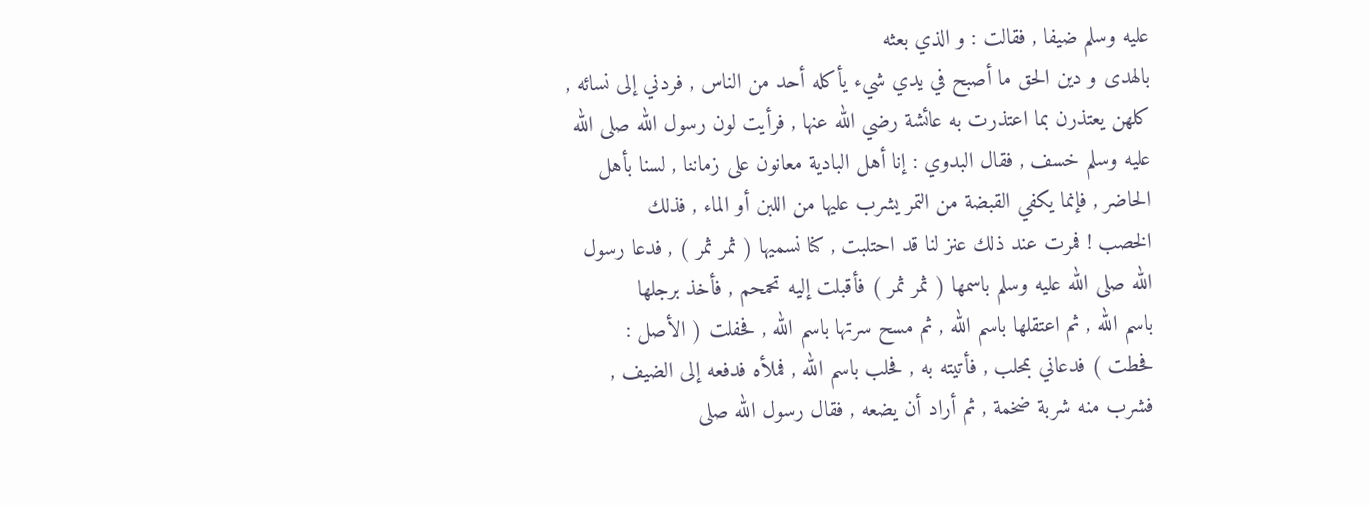عليه وسلم ضيفا , فقالت : و الذي بعثه
بالهدى و دين الحق ما أصبح في يدي شيء يأكله أحد من الناس , فردني إلى نسائه ,
كلهن يعتذرن بما اعتذرت به عائشة رضي الله عنها , فرأيت لون رسول الله صلى الله
عليه وسلم خسف , فقال البدوي : إنا أهل البادية معانون على زماننا , لسنا بأهل
الحاضر , فإنما يكفي القبضة من التمر يشرب عليها من اللبن أو الماء , فذلك
الخصب ! فمرت عند ذلك عنز لنا قد احتلبت , كنا نسميها ( ثمر ثمر ) , فدعا رسول
الله صلى الله عليه وسلم باسمها ( ثمر ثمر ) فأقبلت إليه تحمحم , فأخذ برجلها
باسم الله , ثم اعتقلها باسم الله , ثم مسح سرتها باسم الله , فحفلت ( الأصل :
فحطت ) فدعاني بمحلب , فأتيته به , فحلب باسم الله , فملأه فدفعه إلى الضيف ,
فشرب منه شربة ضخمة , ثم أراد أن يضعه , فقال رسول الله صلى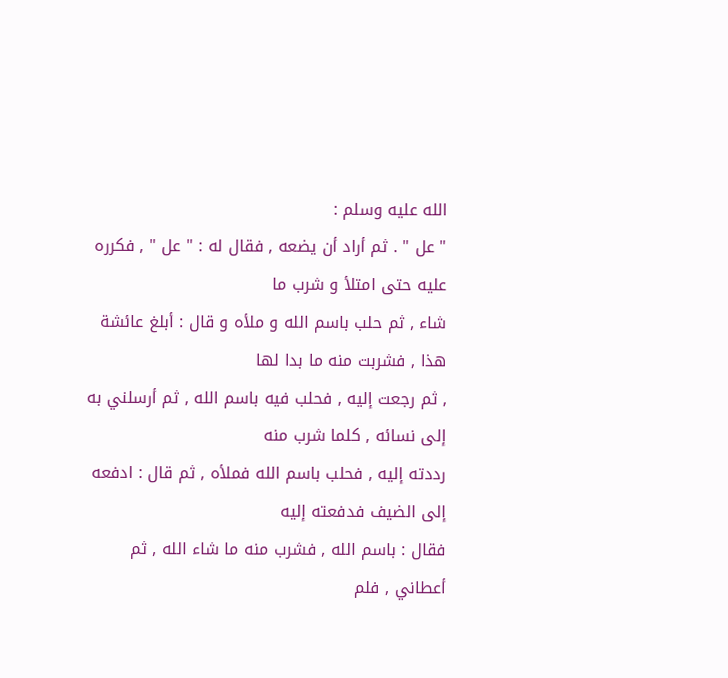الله عليه وسلم :
" عل " . ثم أراد أن يضعه , فقال له : " عل " , فكرره عليه حتى امتلأ و شرب ما
شاء , ثم حلب باسم الله و ملأه و قال : أبلغ عائشة هذا , فشربت منه ما بدا لها
, ثم رجعت إليه , فحلب فيه باسم الله , ثم أرسلني به إلى نسائه , كلما شرب منه
رددته إليه , فحلب باسم الله فملأه , ثم قال : ادفعه إلى الضيف فدفعته إليه
فقال : باسم الله , فشرب منه ما شاء الله , ثم أعطاني , فلم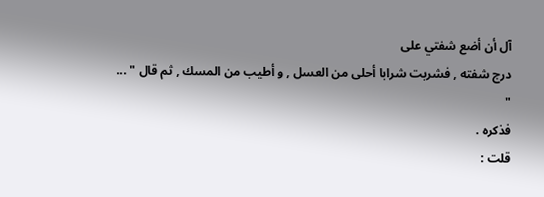آل أن أضع شفتي على
درج شفته , فشربت شرابا أحلى من العسل , و أطيب من المسك , ثم قال " ... "
فذكره .
قلت :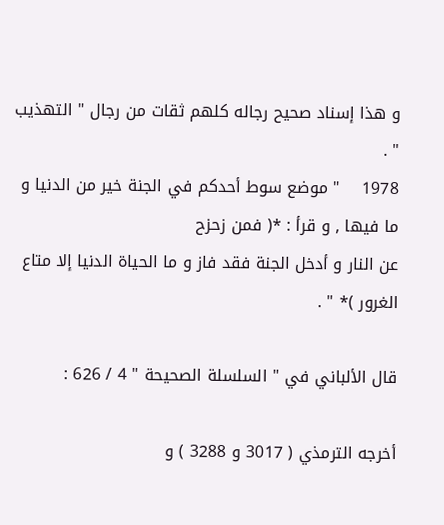و هذا إسناد صحيح رجاله كلهم ثقات من رجال " التهذيب " .
1978    " موضع سوط أحدكم في الجنة خير من الدنيا و ما فيها , و قرأ : *( فمن زحزح
عن النار و أدخل الجنة فقد فاز و ما الحياة الدنيا إلا متاع الغرور )* " .

قال الألباني في " السلسلة الصحيحة " 4 / 626 :

أخرجه الترمذي ( 3017 و 3288 ) و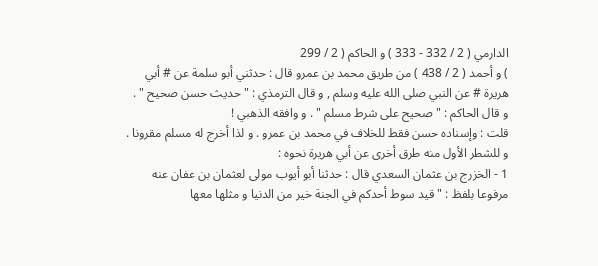الدارمي ( 2 / 332 - 333 ) و الحاكم ( 2 / 299
) و أحمد ( 2 / 438 ) من طريق محمد بن عمرو قال : حدثني أبو سلمة عن # أبي
هريرة # عن النبي صلى الله عليه وسلم , و قال الترمذي : " حديث حسن صحيح " .
و قال الحاكم : " صحيح على شرط مسلم " . و وافقه الذهبي !
قلت : وإسناده حسن فقط للخلاف في محمد بن عمرو . و لذا أخرج له مسلم مقرونا .
و للشطر الأول منه طرق أخرى عن أبي هريرة نحوه :
1 - الخزرج بن عثمان السعدي قال : حدثنا أبو أيوب مولى لعثمان بن عفان عنه
مرفوعا بلفظ : " قيد سوط أحدكم في الجنة خير من الدنيا و مثلها معها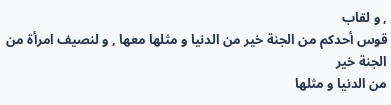, و لقاب
قوس أحدكم من الجنة خير من الدنيا و مثلها معها , و لنصيف امرأة من الجنة خير
من الدنيا و مثلها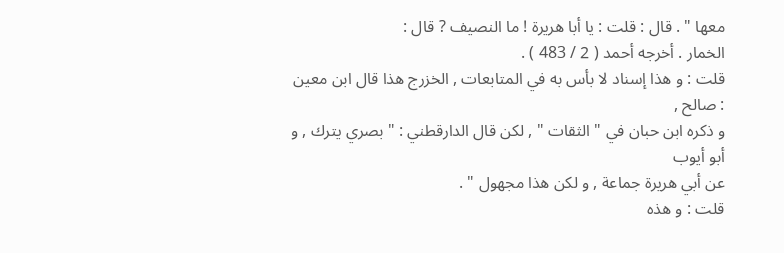معها " . قال : قلت : يا أبا هريرة ! ما النصيف ? قال :
الخمار . أخرجه أحمد ( 2 / 483 ) .
قلت : و هذا إسناد لا بأس به في المتابعات , الخزرج هذا قال ابن معين : صالح ,
و ذكره ابن حبان في " الثقات " , لكن قال الدارقطني : " بصري يترك , و أبو أيوب
عن أبي هريرة جماعة , و لكن هذا مجهول " .
قلت : و هذه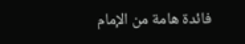فائدة هامة من الإمام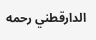الدارقطني رحمه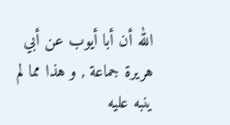الله أن أبا أيوب عن أبي
هريرة جماعة , و هذا مما لم ينبه عليه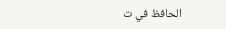الحافظ في ت